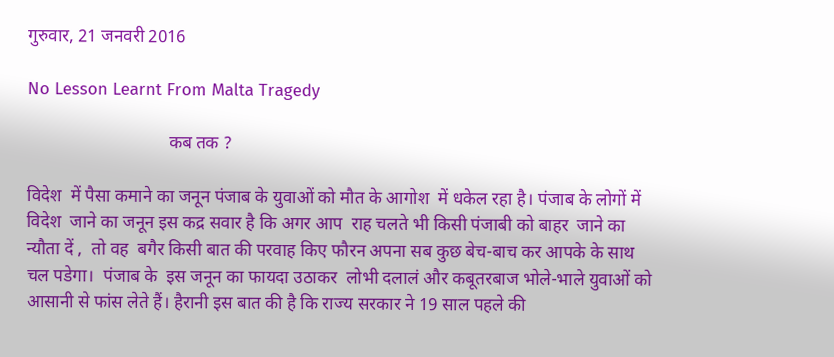गुरुवार, 21 जनवरी 2016

No Lesson Learnt From Malta Tragedy

                                कब तक ?

विदेश  में पैसा कमाने का जनून पंजाब के युवाओं को मौत के आगोश  में धकेल रहा है। पंजाब के लोगों में विदेश  जाने का जनून इस कद्र सवार है कि अगर आप  राह चलते भी किसी पंजाबी को बाहर  जाने का न्यौता दें ,  तो वह  बगैर किसी बात की परवाह किए फौरन अपना सब कुछ बेच-बाच कर आपके के साथ चल पडेगा।  पंजाब के  इस जनून का फायदा उठाकर  लोभी दलालं और कबूतरबाज भोले-भाले युवाओं को आसानी से फांस लेते हैं। हैरानी इस बात की है कि राज्य सरकार ने 19 साल पहले की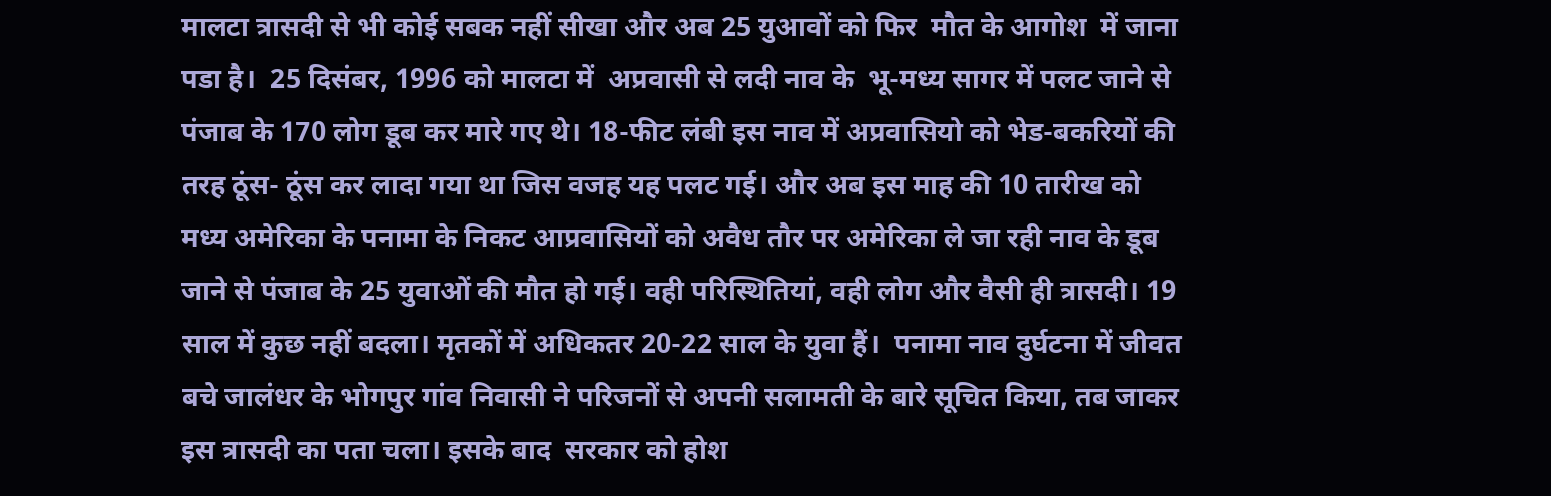मालटा त्रासदी से भी कोई सबक नहीं सीखा और अब 25 युआवों को फिर  मौत के आगोश  में जाना पडा है।  25 दिसंबर, 1996 को मालटा में  अप्रवासी से लदी नाव के  भू-मध्य सागर में पलट जाने से पंजाब के 170 लोग डूब कर मारे गए थे। 18-फीट लंबी इस नाव में अप्रवासियो को भेड-बकरियों की तरह ठूंस- ठूंस कर लादा गया था जिस वजह यह पलट गई। और अब इस माह की 10 तारीख को मध्य अमेरिका के पनामा के निकट आप्रवासियों को अवैध तौर पर अमेरिका ले जा रही नाव के डूब जाने से पंजाब के 25 युवाओं की मौत हो गई। वही परिस्थितियां, वही लोग और वैसी ही त्रासदी। 19 साल में कुछ नहीं बदला। मृतकों में अधिकतर 20-22 साल के युवा हैं।  पनामा नाव दुर्घटना में जीवत बचे जालंधर के भोगपुर गांव निवासी ने परिजनों से अपनी सलामती के बारे सूचित किया, तब जाकर  इस त्रासदी का पता चला। इसके बाद  सरकार को होश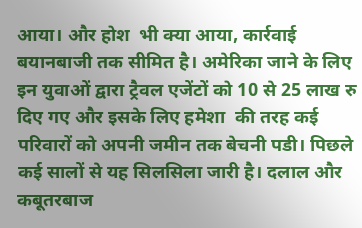आया। और होश  भी क्या आया, कार्रवाई बयानबाजी तक सीमित है। अमेरिका जाने के लिए इन युवाओं द्वारा ट्रैवल एजेंटों को 10 से 25 लाख रु दिए गए और इसके लिए हमेशा  की तरह कई परिवारों को अपनी जमीन तक बेचनी पडी। पिछले कई सालों से यह सिलसिला जारी है। दलाल और कबूतरबाज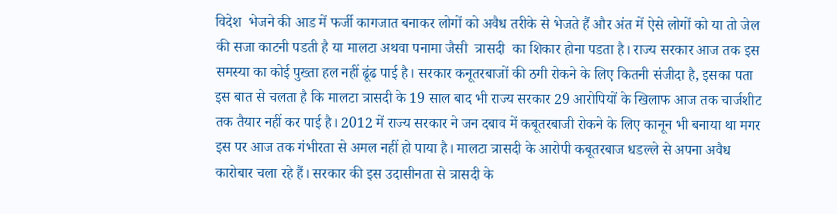विदेश  भेजने की आड में फर्जी कागजात बनाकर लोगों को अवैध तरीके से भेजते हैं और अंत में ऐसे लोगों को या तो जेल की सजा काटनी पडती है या मालटा अथवा पनामा जैसी  त्रासदी  का शिकार होना पडता है। राज्य सरकार आज तक इस समस्या का कोई पुख्ता हल नहीं ढूंढ पाई है। सरकार कनूतरबाजों की ठगी रोकने के लिए कितनी संजीदा है, इसका पता इस बात से चलता है कि मालटा त्रासदी के 19 साल बाद भी राज्य सरकार 29 आरोपियों के खिलाफ आज तक चार्जशीट  तक तैयार नहीं कर पाई है। 2012 में राज्य सरकार ने जन दबाव में कबूतरबाजी रोकने के लिए कानून भी बनाया था मगर इस पर आज तक गंभीरता से अमल नहीं हो पाया है। मालटा त्रासदी के आरोपी कबूतरबाज धडल्ले से अपना अवैध कारोबार चला रहे हैं। सरकार की इस उदासीनता से त्रासदी के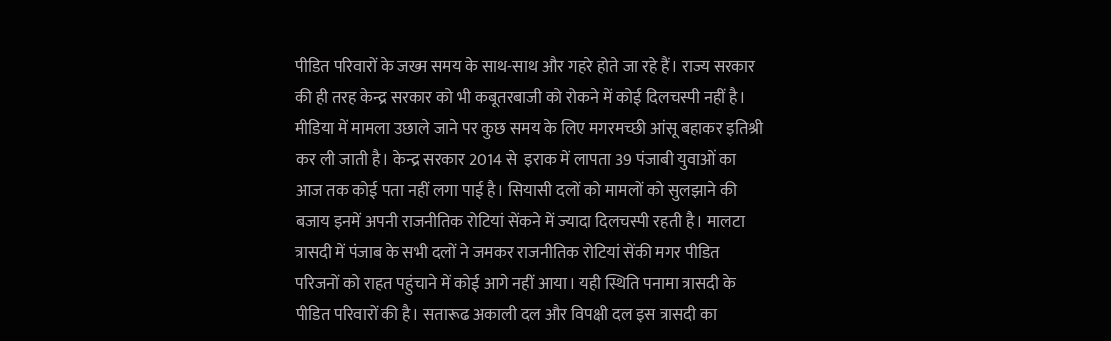पीडित परिवारों के जख्म समय के साथ-साथ और गहरे होते जा रहे हैं। राज्य सरकार की ही तरह केन्द्र सरकार को भी कबूतरबाजी को रोकने में कोई दिलचस्पी नहीं है। मीडिया में मामला उछाले जाने पर कुछ समय के लिए मगरमच्छी आंसू बहाकर इतिश्री कर ली जाती है। केन्द्र सरकार 2014 से  इराक में लापता 39 पंजाबी युवाओं का आज तक कोई पता नहीं लगा पाई है। सियासी दलों को मामलों को सुलझाने की बजाय इनमें अपनी राजनीतिक रोटियां सेंकने में ज्यादा दिलचस्पी रहती है। मालटा त्रासदी में पंजाब के सभी दलों ने जमकर राजनीतिक रोटियां सेंकी मगर पीडित परिजनों को राहत पहुंचाने में कोई आगे नहीं आया। यही स्थिति पनामा त्रासदी के पीडित परिवारों की है। सतारूढ अकाली दल और विपक्षी दल इस त्रासदी का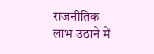राजनीतिक लाभ उठाने में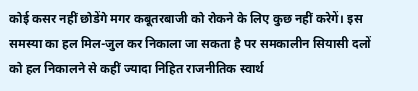कोई कसर नहीं छोडेंगे मगर कबूतरबाजी को रोकने के लिए कुछ नहीं करेगें। इस समस्या का हल मिल-जुल कर निकाला जा सकता है पर समकालीन सियासी दलों को हल निकालने से कहीं ज्यादा निहित राजनीतिक स्वार्थ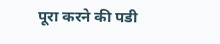पूरा करने की पडी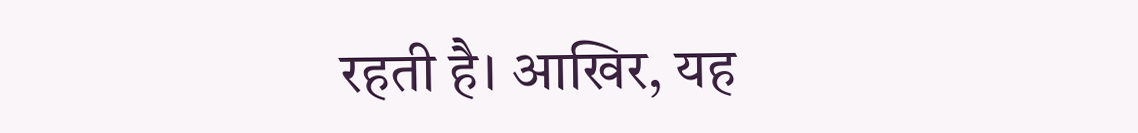रहती है। आखिर, यह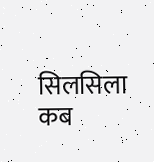सिलसिला कब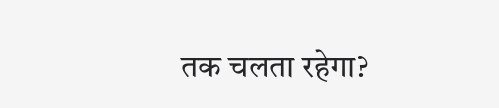तक चलता रहेगा?